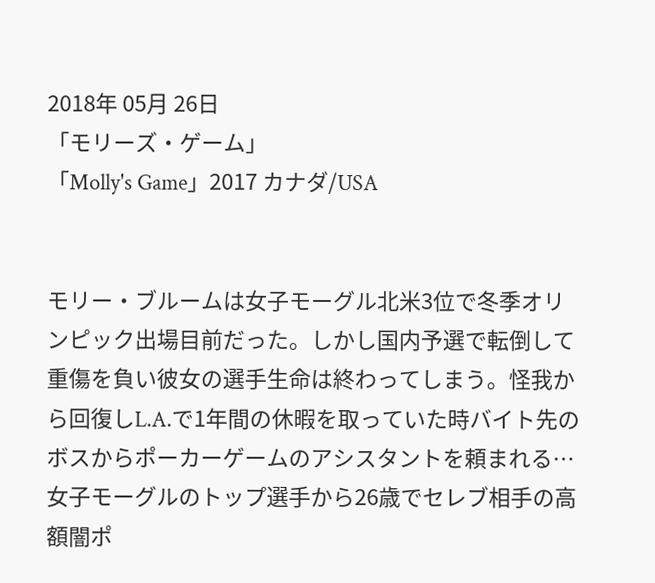2018年 05月 26日
「モリーズ・ゲーム」
「Molly's Game」2017 カナダ/USA


モリー・ブルームは女子モーグル北米3位で冬季オリンピック出場目前だった。しかし国内予選で転倒して重傷を負い彼女の選手生命は終わってしまう。怪我から回復しL.A.で1年間の休暇を取っていた時バイト先のボスからポーカーゲームのアシスタントを頼まれる…
女子モーグルのトップ選手から26歳でセレブ相手の高額闇ポ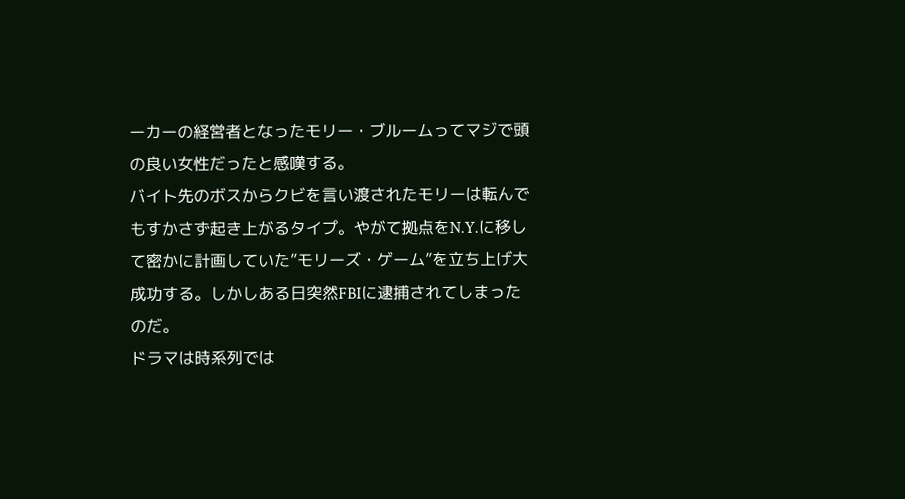ーカーの経営者となったモリー・ブルームってマジで頭の良い女性だったと感嘆する。
バイト先のボスからクビを言い渡されたモリーは転んでもすかさず起き上がるタイプ。やがて拠点をN.Y.に移して密かに計画していた”モリーズ・ゲーム”を立ち上げ大成功する。しかしある日突然FBIに逮捕されてしまったのだ。
ドラマは時系列では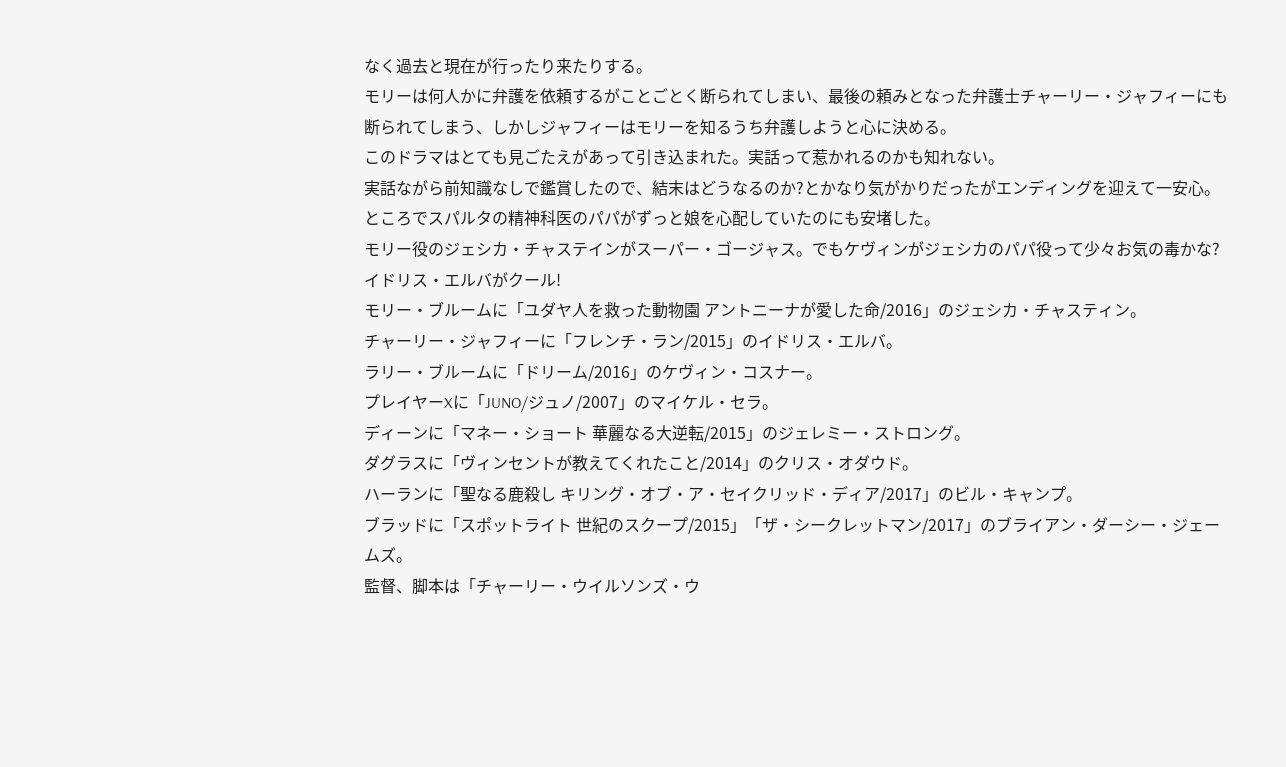なく過去と現在が行ったり来たりする。
モリーは何人かに弁護を依頼するがことごとく断られてしまい、最後の頼みとなった弁護士チャーリー・ジャフィーにも断られてしまう、しかしジャフィーはモリーを知るうち弁護しようと心に決める。
このドラマはとても見ごたえがあって引き込まれた。実話って惹かれるのかも知れない。
実話ながら前知識なしで鑑賞したので、結末はどうなるのか?とかなり気がかりだったがエンディングを迎えて一安心。
ところでスパルタの精神科医のパパがずっと娘を心配していたのにも安堵した。
モリー役のジェシカ・チャステインがスーパー・ゴージャス。でもケヴィンがジェシカのパパ役って少々お気の毒かな?
イドリス・エルバがクール!
モリー・ブルームに「ユダヤ人を救った動物園 アントニーナが愛した命/2016」のジェシカ・チャスティン。
チャーリー・ジャフィーに「フレンチ・ラン/2015」のイドリス・エルバ。
ラリー・ブルームに「ドリーム/2016」のケヴィン・コスナー。
プレイヤーXに「JUNO/ジュノ/2007」のマイケル・セラ。
ディーンに「マネー・ショート 華麗なる大逆転/2015」のジェレミー・ストロング。
ダグラスに「ヴィンセントが教えてくれたこと/2014」のクリス・オダウド。
ハーランに「聖なる鹿殺し キリング・オブ・ア・セイクリッド・ディア/2017」のビル・キャンプ。
ブラッドに「スポットライト 世紀のスクープ/2015」「ザ・シークレットマン/2017」のブライアン・ダーシー・ジェームズ。
監督、脚本は「チャーリー・ウイルソンズ・ウ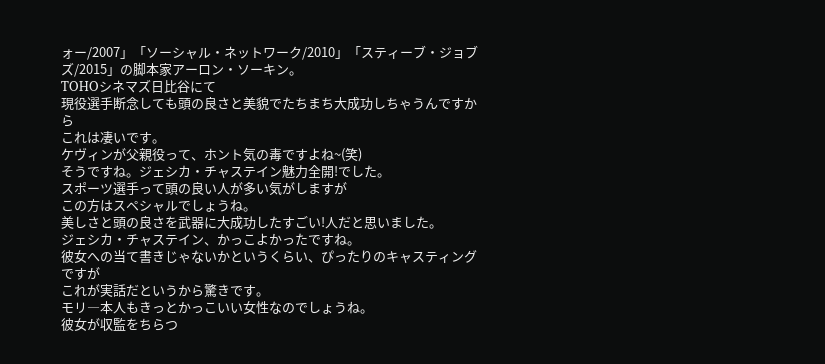ォー/2007」「ソーシャル・ネットワーク/2010」「スティーブ・ジョブズ/2015」の脚本家アーロン・ソーキン。
TOHOシネマズ日比谷にて
現役選手断念しても頭の良さと美貌でたちまち大成功しちゃうんですから
これは凄いです。
ケヴィンが父親役って、ホント気の毒ですよね~(笑)
そうですね。ジェシカ・チャステイン魅力全開!でした。
スポーツ選手って頭の良い人が多い気がしますが
この方はスペシャルでしょうね。
美しさと頭の良さを武器に大成功したすごい!人だと思いました。
ジェシカ・チャステイン、かっこよかったですね。
彼女への当て書きじゃないかというくらい、ぴったりのキャスティングですが
これが実話だというから驚きです。
モリ―本人もきっとかっこいい女性なのでしょうね。
彼女が収監をちらつ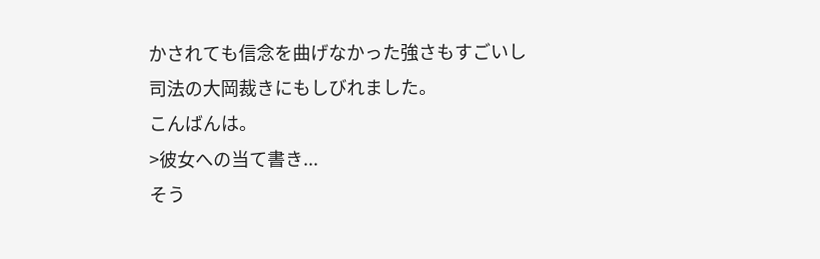かされても信念を曲げなかった強さもすごいし
司法の大岡裁きにもしびれました。
こんばんは。
>彼女への当て書き...
そう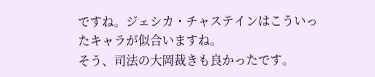ですね。ジェシカ・チャステインはこういったキャラが似合いますね。
そう、司法の大岡裁きも良かったです。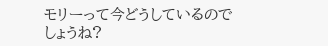モリーって今どうしているのでしょうね?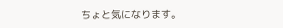ちょと気になります。